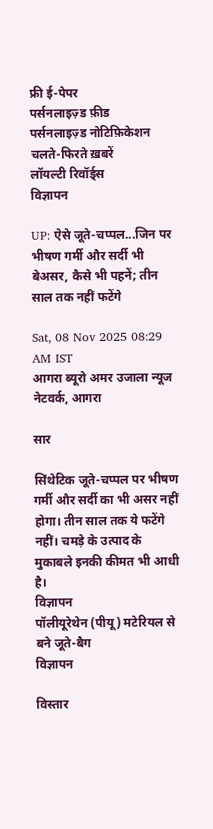फ्री ई-पेपर
पर्सनलाइज़्ड फ़ीड
पर्सनलाइज़्ड नोटिफ़िकेशन
चलते-फिरते ख़बरें
लॉयल्टी रिवॉर्ड्स
विज्ञापन

UP: ऐसे जूते-चप्पल...जिन पर भीषण गर्मी और सर्दी भी बेअसर, कैसे भी पहनें; तीन साल तक नहीं फटेंगे

Sat, 08 Nov 2025 08:29 AM IST
आगरा ब्यूरो अमर उजाला न्यूज नेटवर्क, आगरा

सार

सिंथेटिक जूते-चप्पल पर भीषण गर्मी और सर्दी का भी असर नहीं होगा। तीन साल तक ये फटेंगे नहीं। चमड़े के उत्पाद के मुकाबले इनकी कीमत भी आधी है।
विज्ञापन
पॉलीयूरेथेन (पीयू) मटेरियल से बने जूते-बैग
विज्ञापन

विस्तार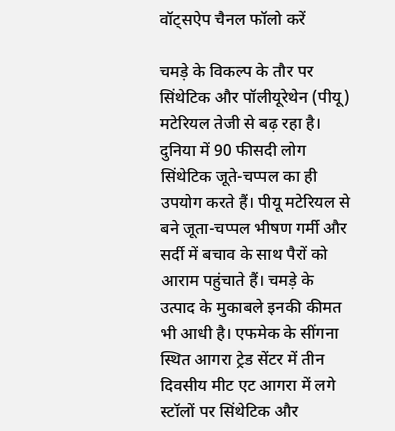वॉट्सऐप चैनल फॉलो करें

चमड़े के विकल्प के तौर पर सिंथेटिक और पॉलीयूरेथेन (पीयू) मटेरियल तेजी से बढ़ रहा है। दुनिया में 90 फीसदी लोग सिंथेटिक जूते-चप्पल का ही उपयोग करते हैं। पीयू मटेरियल से बने जूता-चप्पल भीषण गर्मी और सर्दी में बचाव के साथ पैरों को आराम पहुंचाते हैं। चमड़े के उत्पाद के मुकाबले इनकी कीमत भी आधी है। एफमेक के सींगना स्थित आगरा ट्रेड सेंटर में तीन दिवसीय मीट एट आगरा में लगे स्टॉलों पर सिंथेटिक और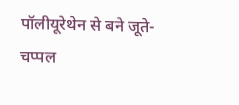पॉलीयूरेथेन से बने जूते-चप्पल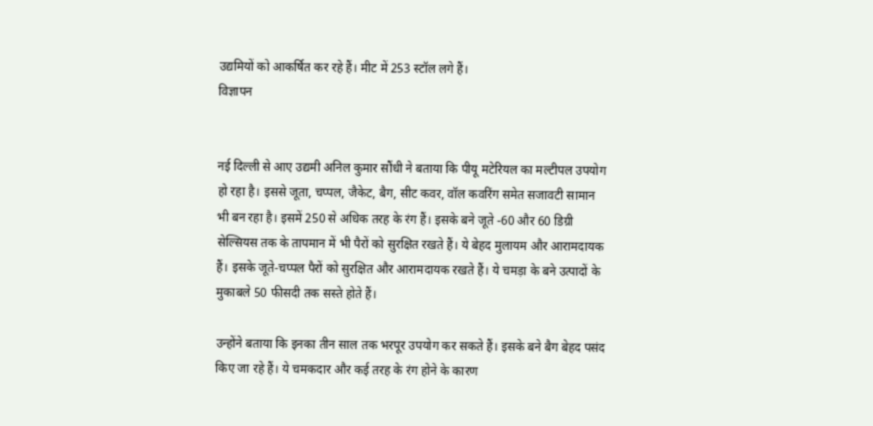उद्यमियों को आकर्षित कर रहे हैं। मीट में 253 स्टॉल लगे हैं।
विज्ञापन


नई दिल्ली से आए उद्यमी अनिल कुमार सौंधी ने बताया कि पीयू मटेरियल का मल्टीपल उपयोग हो रहा है। इससे जूता, चप्पल, जैकेट, बैग, सीट कवर, वॉल कवरिंग समेत सजावटी सामान भी बन रहा है। इसमें 250 से अधिक तरह के रंग हैं। इसके बने जूते -60 और 60 डिग्री सेल्सियस तक के तापमान में भी पैरों को सुरक्षित रखते हैं। ये बेहद मुलायम और आरामदायक हैं। इसके जूते-चप्पल पैरों को सुरक्षित और आरामदायक रखते हैं। ये चमड़ा के बने उत्पादों के मुकाबले 50 फीसदी तक सस्ते होते हैं।

उन्होंने बताया कि इनका तीन साल तक भरपूर उपयोग कर सकते हैं। इसके बने बैग बेहद पसंद किए जा रहे हैं। ये चमकदार और कई तरह के रंग होने के कारण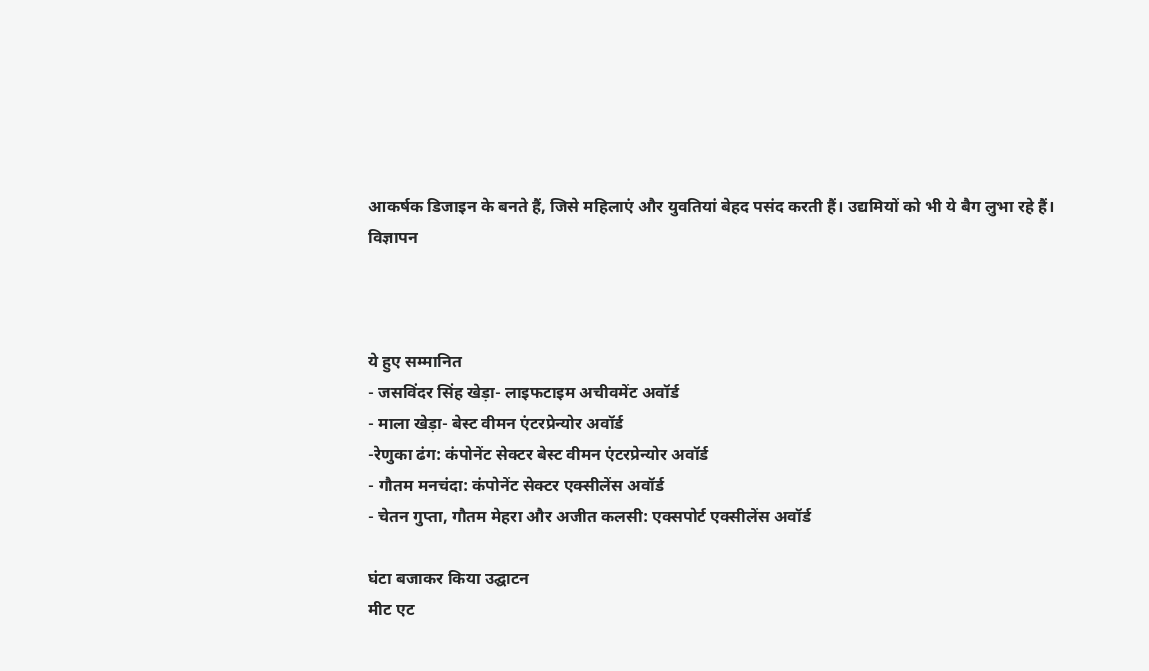आकर्षक डिजाइन के बनते हैं, जिसे महिलाएं और युवतियां बेहद पसंद करती हैं। उद्यमियों को भी ये बैग लुभा रहे हैं।
विज्ञापन



ये हुए सम्मानित
- जसविंदर सिंह खेड़ा- लाइफटाइम अचीवमेंट अवॉर्ड
- माला खेड़ा- बेस्ट वीमन एंटरप्रेन्योर अवॉर्ड
-रेणुका ढंग: कंपोनेंट सेक्टर बेस्ट वीमन एंटरप्रेन्योर अवॉर्ड
- गौतम मनचंदा: कंपोनेंट सेक्टर एक्सीलेंस अवॉर्ड
- चेतन गुप्ता, गौतम मेहरा और अजीत कलसी: एक्सपोर्ट एक्सीलेंस अवॉर्ड

घंटा बजाकर किया उद्घाटन
मीट एट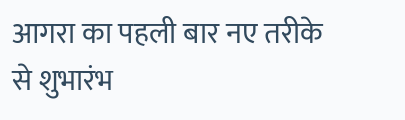आगरा का पहली बार नए तरीके से शुभारंभ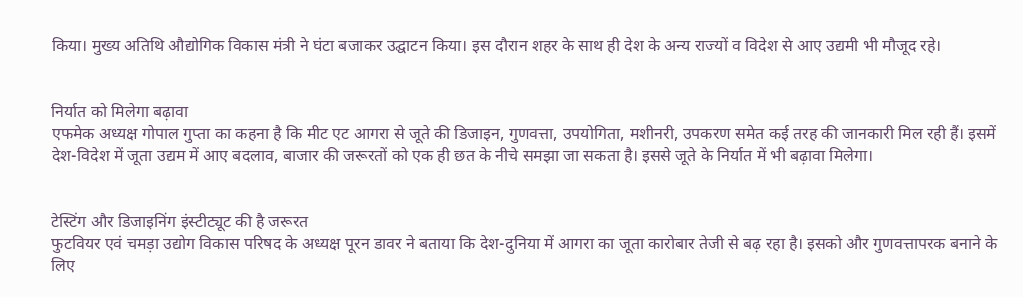किया। मुख्य अतिथि औद्योगिक विकास मंत्री ने घंटा बजाकर उद्घाटन किया। इस दौरान शहर के साथ ही देश के अन्य राज्यों व विदेश से आए उद्यमी भी मौजूद रहे।


निर्यात को मिलेगा बढ़ावा
एफमेक अध्यक्ष गोपाल गुप्ता का कहना है कि मीट एट आगरा से जूते की डिजाइन, गुणवत्ता, उपयोगिता, मशीनरी, उपकरण समेत कई तरह की जानकारी मिल रही हैं। इसमें देश-विदेश में जूता उद्यम में आए बदलाव, बाजार की जरूरतों को एक ही छत के नीचे समझा जा सकता है। इससे जूते के निर्यात में भी बढ़ावा मिलेगा।


टेस्टिंग और डिजाइनिंग इंस्टीट्यूट की है जरूरत
फुटवियर एवं चमड़ा उद्योग विकास परिषद के अध्यक्ष पूरन डावर ने बताया कि देश-दुनिया में आगरा का जूता कारोबार तेजी से बढ़ रहा है। इसको और गुणवत्तापरक बनाने के लिए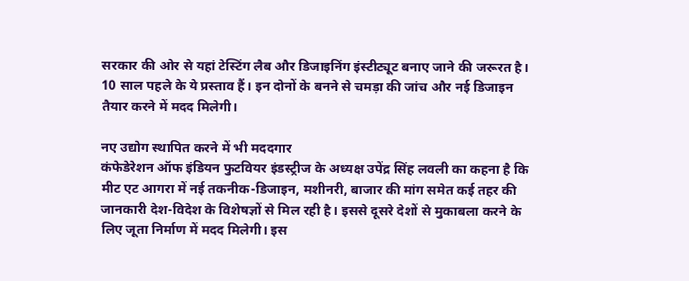सरकार की ओर से यहां टेस्टिंग लैब और डिजाइनिंग इंस्टीट्यूट बनाए जाने की जरूरत है। 10 साल पहले के ये प्रस्ताव हैं। इन दोनों के बनने से चमड़ा की जांच और नई डिजाइन तैयार करने में मदद मिलेगी।

नए उद्योग स्थापित करने में भी मददगार
कंफेडेरेशन ऑफ इंडियन फुटवियर इंडस्ट्रीज के अध्यक्ष उपेंद्र सिंह लवली का कहना है कि मीट एट आगरा में नई तकनीक-डिजाइन, मशीनरी, बाजार की मांग समेत कई तहर की जानकारी देश-विदेश के विशेषज्ञों से मिल रही है। इससे दूसरे देशों से मुकाबला करने के लिए जूता निर्माण में मदद मिलेगी। इस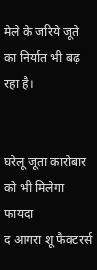मेले के जरिये जूते का निर्यात भी बढ़ रहा है।


घरेलू जूता कारोबार को भी मिलेगा फायदा
द आगरा शू फैक्टरर्स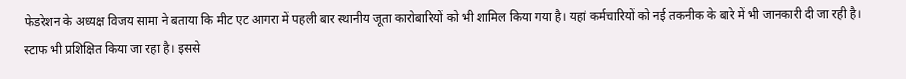फेडरेशन के अध्यक्ष विजय सामा ने बताया कि मीट एट आगरा में पहली बार स्थानीय जूता कारोबारियों को भी शामिल किया गया है। यहां कर्मचारियों को नई तकनीक के बारे में भी जानकारी दी जा रही है। स्टाफ भी प्रशिक्षित किया जा रहा है। इससे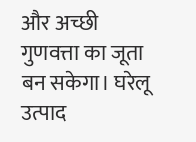और अच्छी गुणवत्ता का जूता बन सकेगा। घरेलू उत्पाद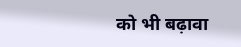को भी बढ़ावा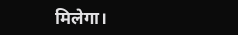मिलेगा।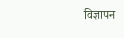विज्ञापन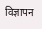विज्ञापन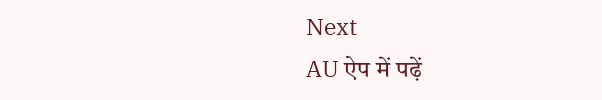Next
AU ऐप में पढ़ें